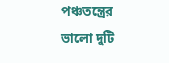পঞ্চতন্ত্রের ভালো দুটি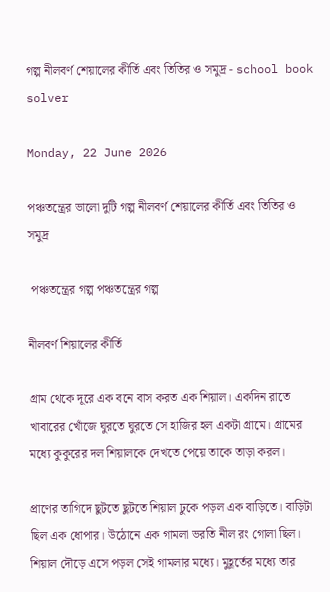গল্প নীলবর্ণ শেয়ালের কীর্তি এবং তিতির ও সমুদ্র - school book solver

Monday, 22 June 2026

পঞ্চতন্ত্রের ভালো দুটি গল্প নীলবর্ণ শেয়ালের কীর্তি এবং তিতির ও সমুদ্র

 পঞ্চতন্ত্রের গল্প পঞ্চতন্ত্রের গল্প

নীলবর্ণ শিয়ালের কীর্তি

গ্রাম থেকে দূরে এক বনে বাস করত এক শিয়াল। একদিন রাতে খাবারের খোঁজে ঘুরতে ঘুরতে সে হাজির হল একটা গ্রামে। গ্রামের মধ্যে কুকুরের দল শিয়ালকে দেখতে পেয়ে তাকে তাড়া করল।

প্রাণের তাগিদে ছুটতে ছুটতে শিয়াল ঢুকে পড়ল এক বাড়িতে। বাড়িটা ছিল এক ধোপার। উঠোনে এক গামলা ভরতি নীল রং গোলা ছিল। শিয়াল দৌড়ে এসে পড়ল সেই গামলার মধ্যে। মুহূর্তের মধ্যে তার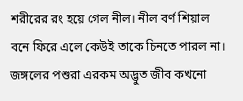শরীরের রং হয়ে গেল নীল। নীল বর্ণ শিয়াল বনে ফিরে এলে কেউই তাকে চিনতে পারল না। জঙ্গলের পশুরা এরকম অদ্ভুত জীব কখনো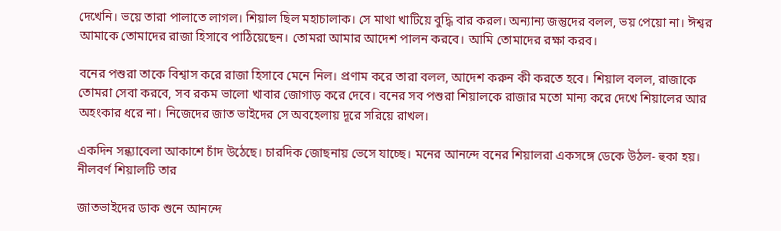দেখেনি। ভয়ে তারা পালাতে লাগল। শিয়াল ছিল মহাচালাক। সে মাথা খাটিয়ে বুদ্ধি বার করল। অন্যান্য জন্তুদের বলল, ভয় পেয়ো না। ঈশ্বর আমাকে তোমাদের রাজা হিসাবে পাঠিয়েছেন। তোমরা আমার আদেশ পালন করবে। আমি তোমাদের রক্ষা করব।

বনের পশুরা তাকে বিশ্বাস করে রাজা হিসাবে মেনে নিল। প্রণাম করে তারা বলল, আদেশ করুন কী করতে হবে। শিয়াল বলল, রাজাকে তোমরা সেবা করবে, সব রকম ভালো খাবার জোগাড় করে দেবে। বনের সব পশুরা শিয়ালকে রাজার মতো মান্য করে দেখে শিয়ালের আর অহংকার ধরে না। নিজেদের জাত ভাইদের সে অবহেলায় দূরে সরিয়ে রাখল।

একদিন সন্ধ্যাবেলা আকাশে চাঁদ উঠেছে। চারদিক জোছনায় ভেসে যাচ্ছে। মনের আনন্দে বনের শিয়ালরা একসঙ্গে ডেকে উঠল- হুকা হয়। নীলবর্ণ শিয়ালটি তার

জাতভাইদের ডাক শুনে আনন্দে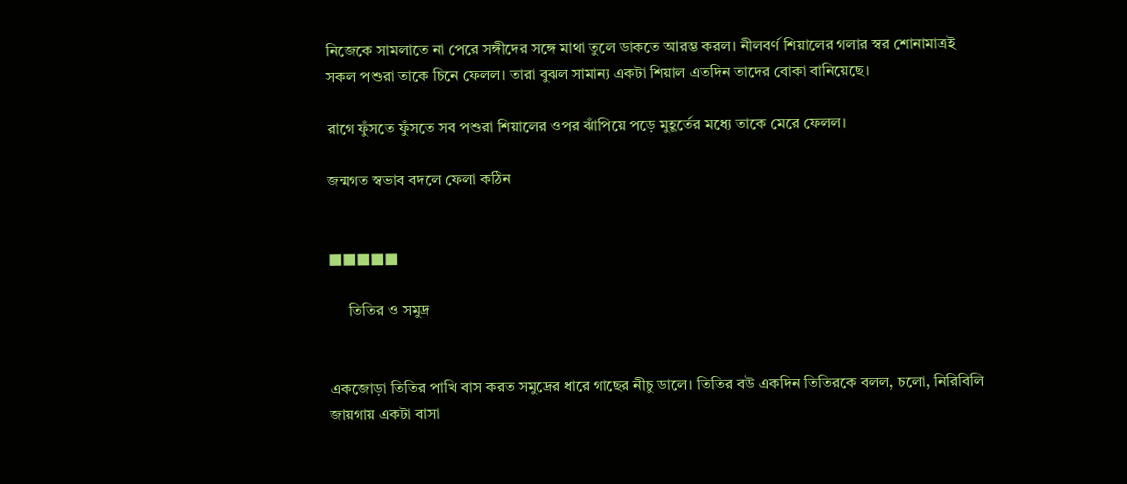নিজেকে সামলাতে না পেরে সঙ্গীদের সঙ্গে মাথা তুলে ডাকতে আরম্ভ করল। নীলবর্ণ শিয়ালের গলার স্বর শোনামাত্রই সকল পশুরা তাকে চিনে ফেলল। তারা বুঝল সামান্য একটা শিয়াল এতদিন তাদের বোকা বানিয়েছে।

রাগে ফুঁসতে ফুঁসতে সব পশুরা শিয়ালের ওপর ঝাঁপিয়ে পড়ে মুহূর্তের মধ্যে তাকে মেরে ফেলল।

জন্মগত স্বভাব বদলে ফেলা কঠিন


■■■■■

     তিতির ও সমুদ্র


একজোড়া তিতির পাখি বাস করত সমুদ্রের ধারে গাছের নীচু ডালে। তিতির বউ একদিন তিতিরকে বলল, চলো, নিরিবিলি জায়গায় একটা বাসা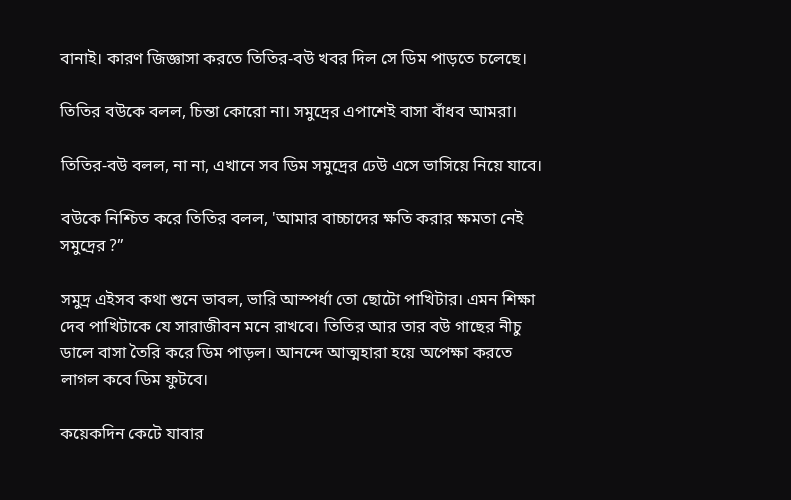বানাই। কারণ জিজ্ঞাসা করতে তিতির-বউ খবর দিল সে ডিম পাড়তে চলেছে।

তিতির বউকে বলল, চিন্তা কোরো না। সমুদ্রের এপাশেই বাসা বাঁধব আমরা।

তিতির-বউ বলল, না না, এখানে সব ডিম সমুদ্রের ঢেউ এসে ভাসিয়ে নিয়ে যাবে।

বউকে নিশ্চিত করে তিতির বলল, 'আমার বাচ্চাদের ক্ষতি করার ক্ষমতা নেই সমুদ্রের ?”

সমুদ্র এইসব কথা শুনে ভাবল, ভারি আস্পর্ধা তো ছোটো পাখিটার। এমন শিক্ষা দেব পাখিটাকে যে সারাজীবন মনে রাখবে। তিতির আর তার বউ গাছের নীচু ডালে বাসা তৈরি করে ডিম পাড়ল। আনন্দে আত্মহারা হয়ে অপেক্ষা করতে লাগল কবে ডিম ফুটবে।

কয়েকদিন কেটে যাবার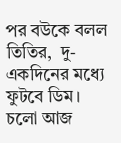পর বউকে বলল তিতির,  দু-একদিনের মধ্যে ফুটবে ডিম। চলো আজ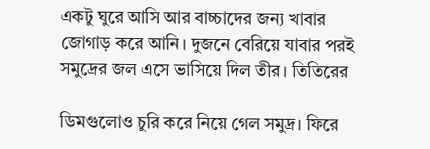একটু ঘুরে আসি আর বাচ্চাদের জন্য খাবার জোগাড় করে আনি। দুজনে বেরিয়ে যাবার পরই সমুদ্রের জল এসে ভাসিয়ে দিল তীর। তিতিরের

ডিমগুলোও চুরি করে নিয়ে গেল সমুদ্র। ফিরে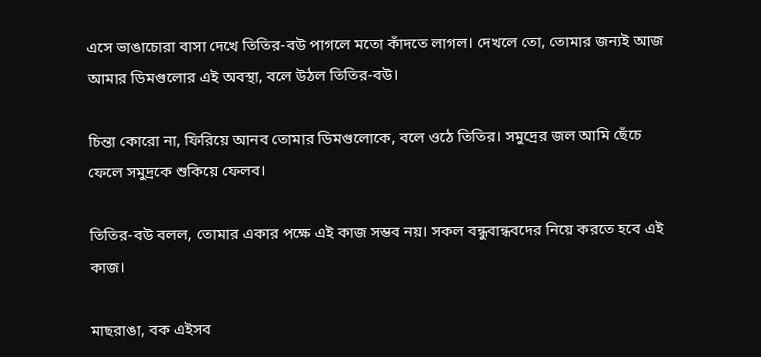এসে ভাঙাচোরা বাসা দেখে তিতির-বউ পাগলে মতো কাঁদতে লাগল। দেখলে তো, তোমার জন্যই আজ আমার ডিমগুলোর এই অবস্থা, বলে উঠল তিতির-বউ।

চিন্তা কোরো না, ফিরিয়ে আনব তোমার ডিমগুলোকে, বলে ওঠে তিতির। সমুদ্রের জল আমি ছেঁচে ফেলে সমুদ্রকে শুকিয়ে ফেলব।

তিতির-বউ বলল, তোমার একার পক্ষে এই কাজ সম্ভব নয়। সকল বন্ধুবান্ধবদের নিয়ে করতে হবে এই কাজ।

মাছরাঙা, বক এইসব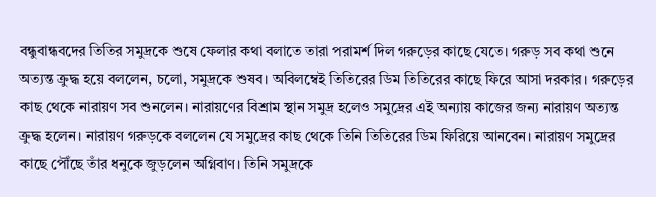বন্ধুবান্ধবদের তিতির সমুদ্রকে শুষে ফেলার কথা বলাতে তারা পরামর্শ দিল গরুড়ের কাছে যেতে। গরুড় সব কথা শুনে অত্যন্ত ক্রুদ্ধ হয়ে বললেন, চলো, সমুদ্রকে শুষব। অবিলম্বেই তিতিরের ডিম তিতিরের কাছে ফিরে আসা দরকার। গরুড়ের কাছ থেকে নারায়ণ সব শুনলেন। নারায়ণের বিশ্রাম স্থান সমুদ্র হলেও সমুদ্রের এই অন্যায় কাজের জন্য নারায়ণ অত্যন্ত ক্রুদ্ধ হলেন। নারায়ণ গরুড়কে বললেন যে সমুদ্রের কাছ থেকে তিনি তিতিরের ডিম ফিরিয়ে আনবেন। নারায়ণ সমুদ্রের কাছে পৌঁছে তাঁর ধনুকে জুড়লেন অগ্নিবাণ। তিনি সমুদ্রকে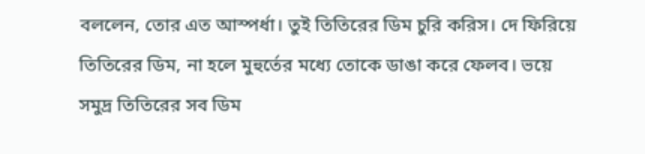বললেন, তোর এত আস্পর্ধা। তুই তিতিরের ডিম চুরি করিস। দে ফিরিয়ে তিতিরের ডিম, না হলে মুহুর্তের মধ্যে তোকে ডাঙা করে ফেলব। ভয়ে সমুদ্র তিতিরের সব ডিম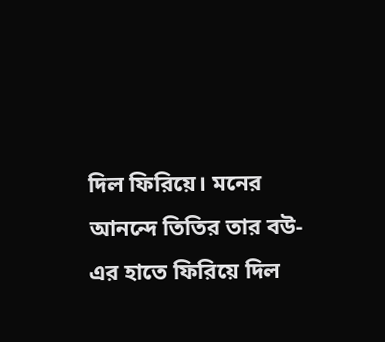দিল ফিরিয়ে। মনের আনন্দে তিতির তার বউ-এর হাতে ফিরিয়ে দিল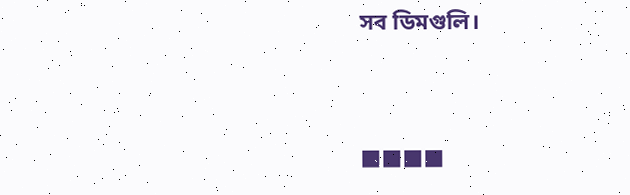সব ডিমগুলি।


■■■■